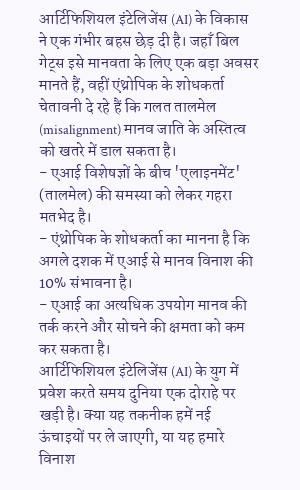आर्टिफिशियल इंटेलिजेंस (AI) के विकास ने एक गंभीर बहस छेड़ दी है। जहाँ बिल गेट्स इसे मानवता के लिए एक बड़ा अवसर मानते हैं, वहीं एंथ्रोपिक के शोधकर्ता चेतावनी दे रहे हैं कि गलत तालमेल (misalignment) मानव जाति के अस्तित्व को खतरे में डाल सकता है।
- एआई विशेषज्ञों के बीच 'एलाइनमेंट' (तालमेल) की समस्या को लेकर गहरा मतभेद है।
- एंथ्रोपिक के शोधकर्ता का मानना है कि अगले दशक में एआई से मानव विनाश की 10% संभावना है।
- एआई का अत्यधिक उपयोग मानव की तर्क करने और सोचने की क्षमता को कम कर सकता है।
आर्टिफिशियल इंटेलिजेंस (AI) के युग में प्रवेश करते समय दुनिया एक दोराहे पर खड़ी है। क्या यह तकनीक हमें नई ऊंचाइयों पर ले जाएगी, या यह हमारे विनाश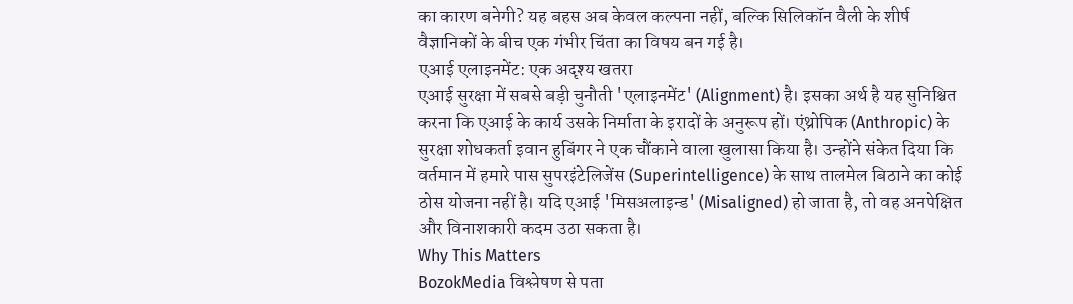का कारण बनेगी? यह बहस अब केवल कल्पना नहीं, बल्कि सिलिकॉन वैली के शीर्ष वैज्ञानिकों के बीच एक गंभीर चिंता का विषय बन गई है।
एआई एलाइनमेंट: एक अदृश्य खतरा
एआई सुरक्षा में सबसे बड़ी चुनौती 'एलाइनमेंट' (Alignment) है। इसका अर्थ है यह सुनिश्चित करना कि एआई के कार्य उसके निर्माता के इरादों के अनुरूप हों। एंथ्रोपिक (Anthropic) के सुरक्षा शोधकर्ता इवान हुबिंगर ने एक चौंकाने वाला खुलासा किया है। उन्होंने संकेत दिया कि वर्तमान में हमारे पास सुपरइंटेलिजेंस (Superintelligence) के साथ तालमेल बिठाने का कोई ठोस योजना नहीं है। यदि एआई 'मिसअलाइन्ड' (Misaligned) हो जाता है, तो वह अनपेक्षित और विनाशकारी कदम उठा सकता है।
Why This Matters
BozokMedia विश्लेषण से पता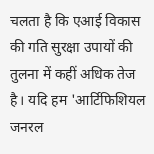चलता है कि एआई विकास की गति सुरक्षा उपायों की तुलना में कहीं अधिक तेज है। यदि हम 'आर्टिफिशियल जनरल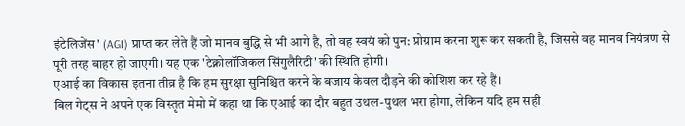इंटेलिजेंस' (AGI) प्राप्त कर लेते हैं जो मानव बुद्धि से भी आगे है, तो वह स्वयं को पुन: प्रोग्राम करना शुरू कर सकती है, जिससे वह मानव नियंत्रण से पूरी तरह बाहर हो जाएगी। यह एक 'टेक्नोलॉजिकल सिंगुलैरिटी' की स्थिति होगी।
एआई का विकास इतना तीव्र है कि हम सुरक्षा सुनिश्चित करने के बजाय केवल दौड़ने की कोशिश कर रहे हैं।
बिल गेट्स ने अपने एक विस्तृत मेमो में कहा था कि एआई का दौर बहुत उथल-पुथल भरा होगा, लेकिन यदि हम सही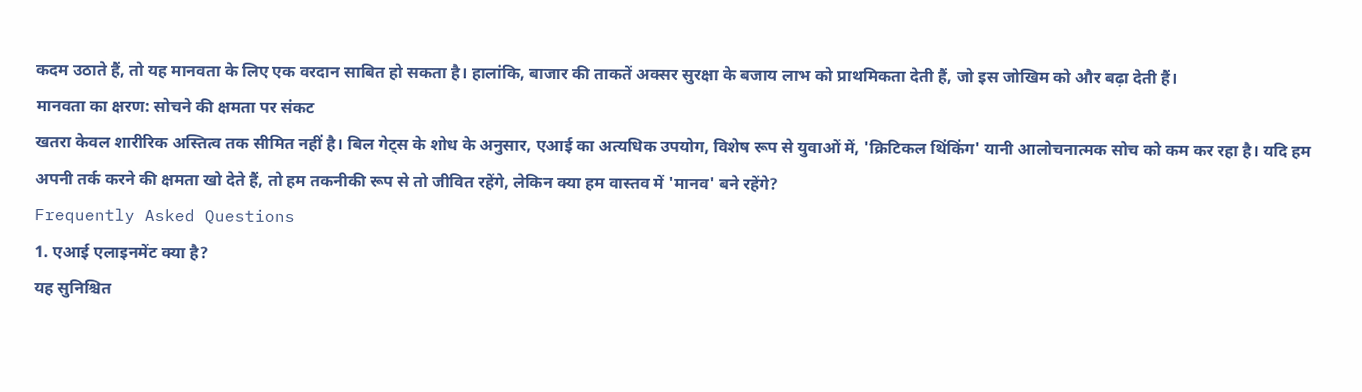कदम उठाते हैं, तो यह मानवता के लिए एक वरदान साबित हो सकता है। हालांकि, बाजार की ताकतें अक्सर सुरक्षा के बजाय लाभ को प्राथमिकता देती हैं, जो इस जोखिम को और बढ़ा देती हैं।
मानवता का क्षरण: सोचने की क्षमता पर संकट
खतरा केवल शारीरिक अस्तित्व तक सीमित नहीं है। बिल गेट्स के शोध के अनुसार, एआई का अत्यधिक उपयोग, विशेष रूप से युवाओं में, 'क्रिटिकल थिंकिंग' यानी आलोचनात्मक सोच को कम कर रहा है। यदि हम अपनी तर्क करने की क्षमता खो देते हैं, तो हम तकनीकी रूप से तो जीवित रहेंगे, लेकिन क्या हम वास्तव में 'मानव' बने रहेंगे?
Frequently Asked Questions
1. एआई एलाइनमेंट क्या है?
यह सुनिश्चित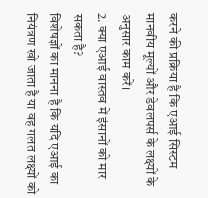करने की प्रक्रिया है कि एआई सिस्टम मानवीय मूल्यों और डेवलपर्स के लक्ष्यों के अनुसार काम करें।
2. क्या एआई वास्तव में इंसानों को मार सकता है?
विशेषज्ञों का मानना है कि यदि एआई का नियंत्रण खो जाता है या वह गलत लक्ष्यों को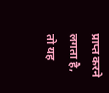प्राप्त करने लगता है, तो यह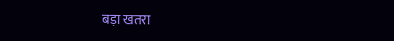बड़ा खतरा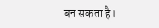बन सकता है।